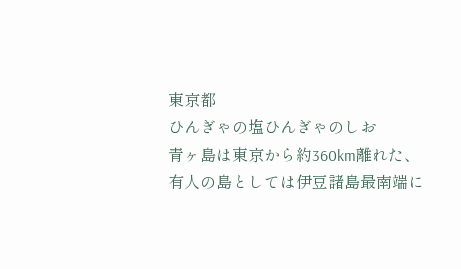東京都
ひんぎゃの塩ひんぎゃのしお
青ヶ島は東京から約360km離れた、有人の島としては伊豆諸島最南端に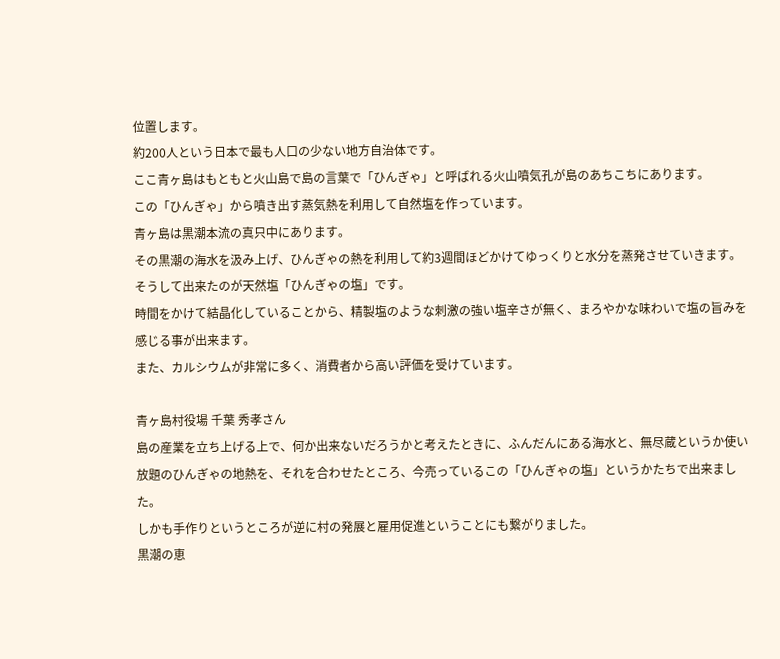位置します。
約200人という日本で最も人口の少ない地方自治体です。
ここ青ヶ島はもともと火山島で島の言葉で「ひんぎゃ」と呼ばれる火山噴気孔が島のあちこちにあります。
この「ひんぎゃ」から噴き出す蒸気熱を利用して自然塩を作っています。
青ヶ島は黒潮本流の真只中にあります。
その黒潮の海水を汲み上げ、ひんぎゃの熱を利用して約3週間ほどかけてゆっくりと水分を蒸発させていきます。
そうして出来たのが天然塩「ひんぎゃの塩」です。
時間をかけて結晶化していることから、精製塩のような刺激の強い塩辛さが無く、まろやかな味わいで塩の旨みを感じる事が出来ます。
また、カルシウムが非常に多く、消費者から高い評価を受けています。

青ヶ島村役場 千葉 秀孝さん
島の産業を立ち上げる上で、何か出来ないだろうかと考えたときに、ふんだんにある海水と、無尽蔵というか使い放題のひんぎゃの地熱を、それを合わせたところ、今売っているこの「ひんぎゃの塩」というかたちで出来ました。
しかも手作りというところが逆に村の発展と雇用促進ということにも繋がりました。
黒潮の恵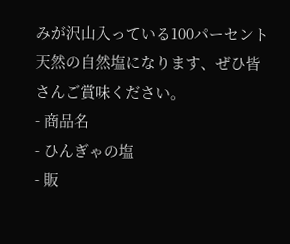みが沢山入っている100パーセント天然の自然塩になります、ぜひ皆さんご賞味ください。
- 商品名
- ひんぎゃの塩
- 販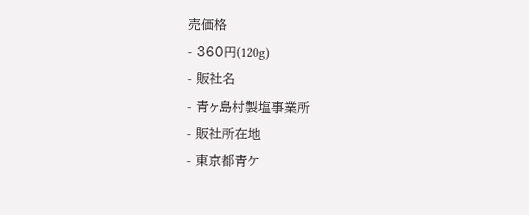売価格
- 360円(120g)
- 販社名
- 青ヶ島村製塩事業所
- 販社所在地
- 東京都青ケ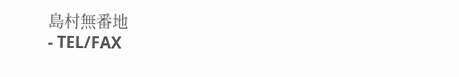島村無番地
- TEL/FAX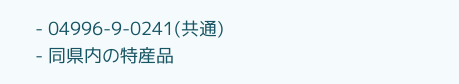- 04996-9-0241(共通)
- 同県内の特産品